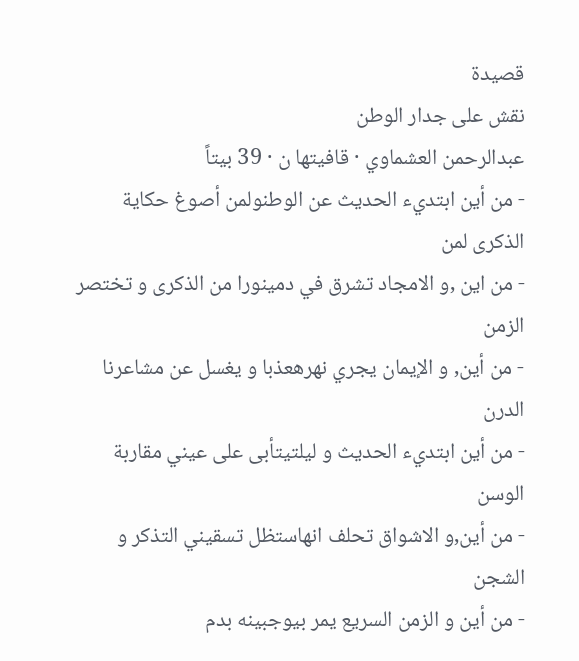قصيدة
نقش على جدار الوطن
عبدالرحمن العشماوي · قافيتها ن · 39 بيتاً
- من أين ابتديء الحديث عن الوطنولمن أصوغ حكاية الذكرى لمن
- من اين ,و الامجاد تشرق في دمينورا من الذكرى و تختصر الزمن
- من أين, و الإيمان يجري نهرهعذبا و يغسل عن مشاعرنا الدرن
- من أين ابتديء الحديث و ليلتيتأبى على عيني مقاربة الوسن
- من أين,و الاشواق تحلف انهاستظل تسقيني التذكر و الشجن
- من أين و الزمن السريع يمر بيوجبينه بدم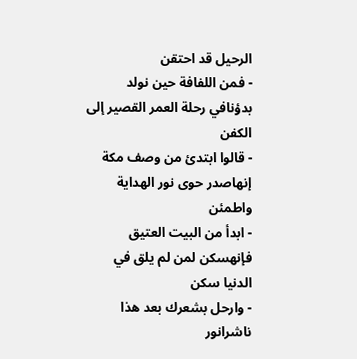الرحيل قد احتقن
- فمن اللفافة حين نولد بدؤنافي رحلة العمر القصير إلى الكفن
- قالوا ابتدئ من وصف مكة إنهاصدر حوى نور الهداية واطمئن
- ابدأ من البيت العتيق فإنهسكن لمن لم يلق في الدنيا سكن
- وارحل بشعرك بعد هذا ناشرانور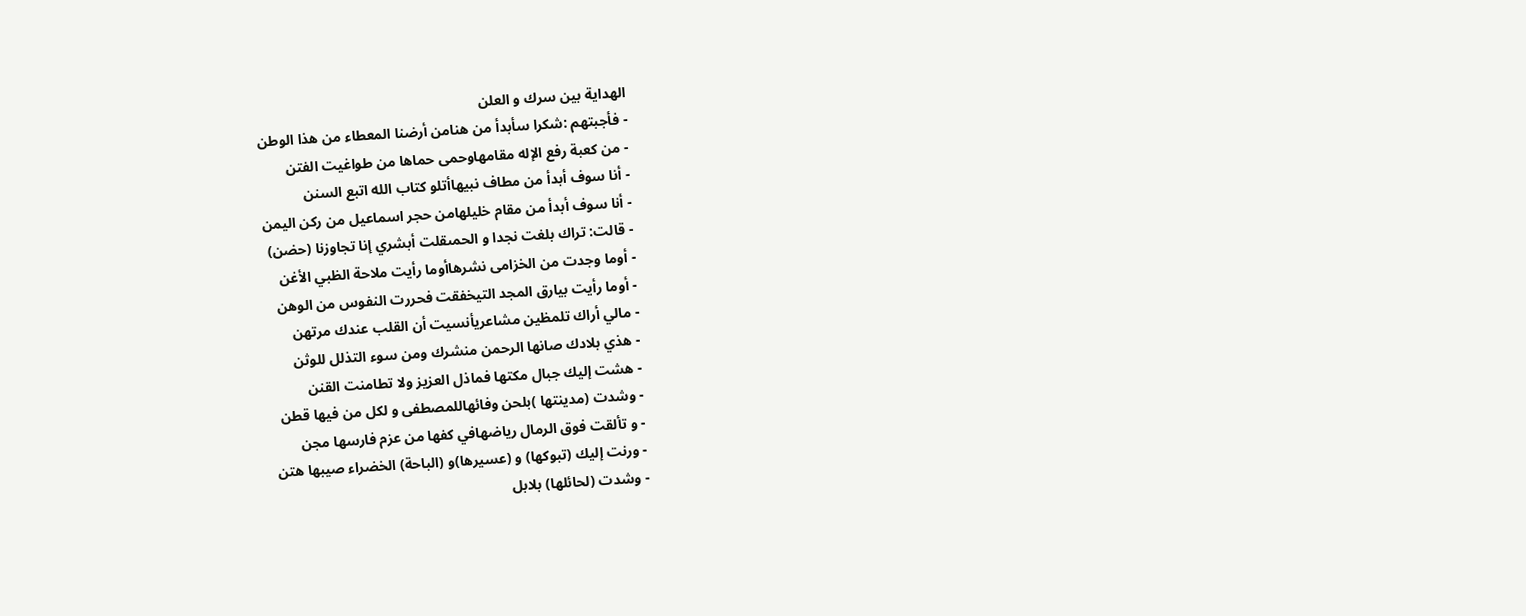الهداية بين سرك و العلن
- فأجبتهم :شكرا سأبدأ من هنامن أرضنا المعطاء من هذا الوطن
- من كعبة رفع الإله مقامهاوحمى حماها من طواغيت الفتن
- أنا سوف أبدأ من مطاف نبيهاأتلو كتاب الله اتبع السنن
- أنا سوف أبدأ من مقام خليلهامن حجر اسماعيل من ركن اليمن
- قالت: تراك بلغت نجدا و الحمىقلت أبشري إنا تجاوزنا (حضن)
- أوما وجدت من الخزامى نشرهاأوما رأيت ملاحة الظبي الأغن
- أوما رأيت بيارق المجد التيخفقت فحررت النفوس من الوهن
- مالي أراك تلمظين مشاعريأنسيت أن القلب عندك مرتهن
- هذي بلادك صانها الرحمن منشرك ومن سوء التذلل للوثن
- هشت إليك جبال مكتها فماذل العزيز ولا تطامنت القنن
- وشدت (مدينتها )بلحن وفائهاللمصطفى و لكل من فيها قطن
- و تألقت فوق الرمال رياضهافي كفها من عزم فارسها مجن
- ورنت إليك (تبوكها) و (عسيرها)و (الباحة) الخضراء صيبها هتن
- وشدت (لحائلها) بلابل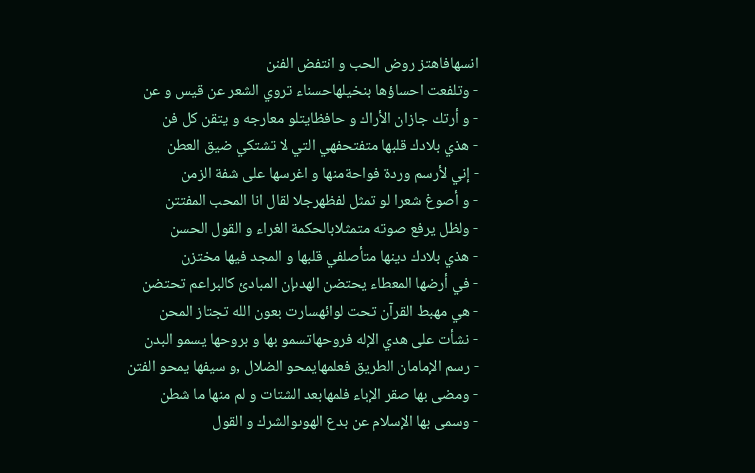انسهافاهتز روض الحب و انتفض الفنن
- وتلفعت احساؤها بنخيلهاحسناء تروي الشعر عن قيس و عن
- و أرتك جازان الأراك و حافظايتلو معارجه و يتقن كل فن
- هذي بلادك قلبها متفتحفهي التي لا تشتكي ضيق العطن
- إني لأرسم وردة فواحةمنها و اغرسها على شفة الزمن
- و أصوغ شعرا لو تمثل لفظهرجلا لقال انا المحب المفتتن
- ولظل يرفع صوته متمثلابالحكمة الغراء و القول الحسن
- هذي بلادك دينها متأصلفي قلبها و المجد فيها مختزن
- في أرضها المعطاء يحتضن الهدىإن المبادئ كالبراعم تحتضن
- هي مهبط القرآن تحت لوائهسارت بعون الله تجتاز المحن
- نشأت على هدي الإله فروحهاتسمو بها و بروحها يسمو البدن
- رسم الإمامان الطريق فعلمهايمحو الضلال ,و سيفها يمحو الفتن
- ومضى بها صقر الإباء فلمهابعد الشتات و لم منها ما شطن
- وسمى بها الإسلام عن بدع الهوىوالشرك و القول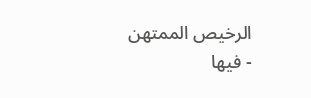الرخيص الممتهن
- فيها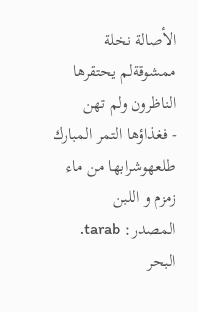الأصالة نخلة ممشوقةلم يحتقرها الناظرون ولم تهن
- فغذاؤها التمر المبارك طلعهوشرابها من ماء زمزم و اللبن
المصدر: tarab. البحر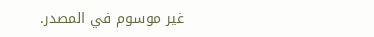غير موسوم في المصدر.